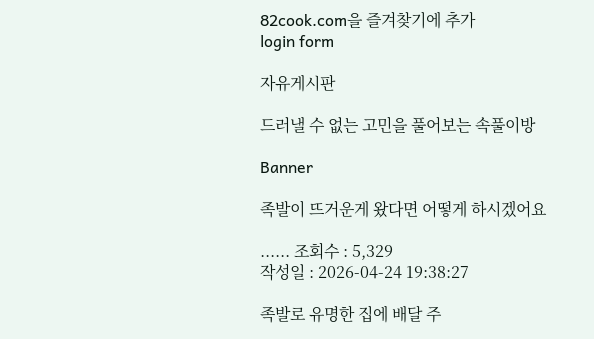82cook.com을 즐겨찾기에 추가
login form

자유게시판

드러낼 수 없는 고민을 풀어보는 속풀이방

Banner

족발이 뜨거운게 왔다면 어떻게 하시겠어요

...... 조회수 : 5,329
작성일 : 2026-04-24 19:38:27

족발로 유명한 집에 배달 주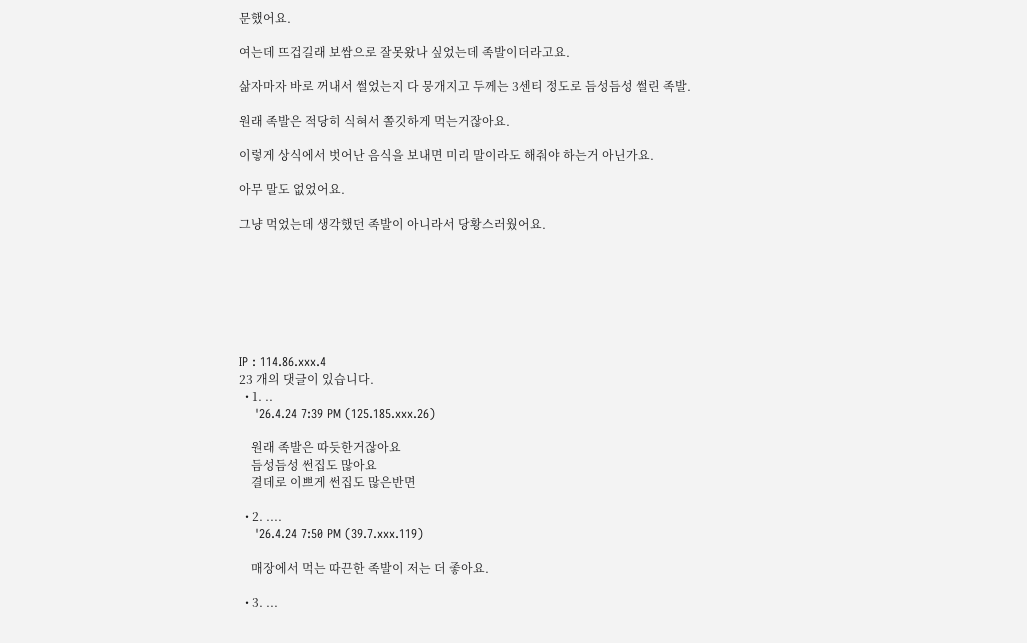문했어요.

여는데 뜨겁길래 보쌈으로 잘못왔나 싶었는데 족발이더라고요.

삶자마자 바로 꺼내서 썰었는지 다 뭉개지고 두께는 3센티 정도로 듬성듬성 썰린 족발.

원래 족발은 적당히 식혀서 쫄깃하게 먹는거잖아요.

이렇게 상식에서 벗어난 음식을 보내면 미리 말이라도 해줘야 하는거 아닌가요.

아무 말도 없었어요.

그냥 먹었는데 생각했던 족발이 아니라서 당황스러웠어요.







IP : 114.86.xxx.4
23 개의 댓글이 있습니다.
  • 1. ..
    '26.4.24 7:39 PM (125.185.xxx.26)

    원래 족발은 따듯한거잖아요
    듬성듬성 썬집도 많아요
    결데로 이쁘게 썬집도 많은반면

  • 2. ....
    '26.4.24 7:50 PM (39.7.xxx.119)

    매장에서 먹는 따끈한 족발이 저는 더 좋아요.

  • 3. ...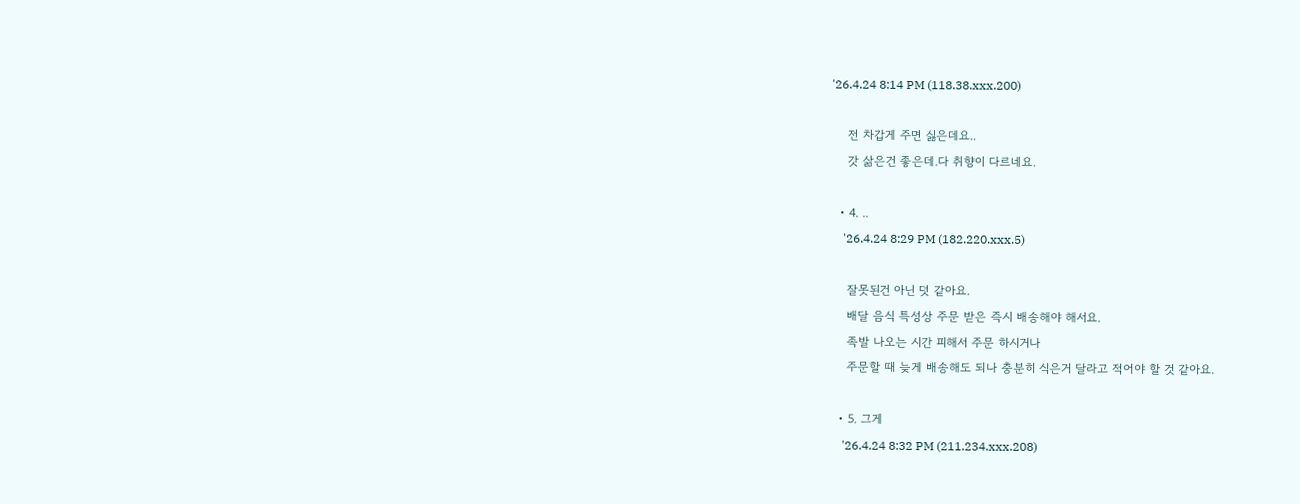'26.4.24 8:14 PM (118.38.xxx.200)

    전 차갑게 주면 싫은데요..
    갓 삶은건 좋은데.다 취향이 다르네요.

  • 4. ..
    '26.4.24 8:29 PM (182.220.xxx.5)

    잘못된건 아닌 덧 같아요.
    배달 음식 특성상 주문 받은 즉시 배송해야 해서요.
    족발 나오는 시간 피해서 주문 하시거나
    주문할 때 늦게 배송해도 되나 충분히 식은거 달라고 적어야 할 것 같아요.

  • 5. 그게
    '26.4.24 8:32 PM (211.234.xxx.208)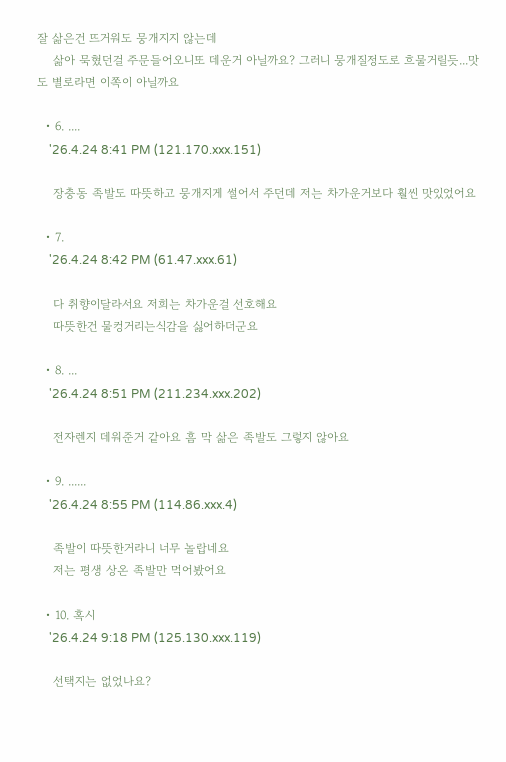잘 삶은건 뜨거워도 뭉개지지 않는데
    삶아 묵혔던걸 주문들어오니또 데운거 아닐까요? 그러니 뭉개질정도로 흐물거릴듯...맛도 별로라면 이쪽이 아닐까요

  • 6. ....
    '26.4.24 8:41 PM (121.170.xxx.151)

    장충동 족발도 따뜻하고 뭉개지게 썰어서 주던데 저는 차가운거보다 훨씬 맛있었어요

  • 7.
    '26.4.24 8:42 PM (61.47.xxx.61)

    다 취향이달라서요 저희는 차가운걸 선호해요
    따뜻한건 물컹거리는식감을 싫어하더군요

  • 8. ...
    '26.4.24 8:51 PM (211.234.xxx.202)

    전자렌지 데워준거 같아요 흠 막 삶은 족발도 그렇지 않아요

  • 9. ......
    '26.4.24 8:55 PM (114.86.xxx.4)

    족발이 따뜻한거라니 너무 놀랍네요
    저는 평생 상온 족발만 먹어봤어요

  • 10. 혹시
    '26.4.24 9:18 PM (125.130.xxx.119)

    선택지는 없었나요?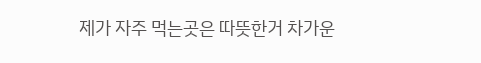제가 자주 먹는곳은 따뜻한거 차가운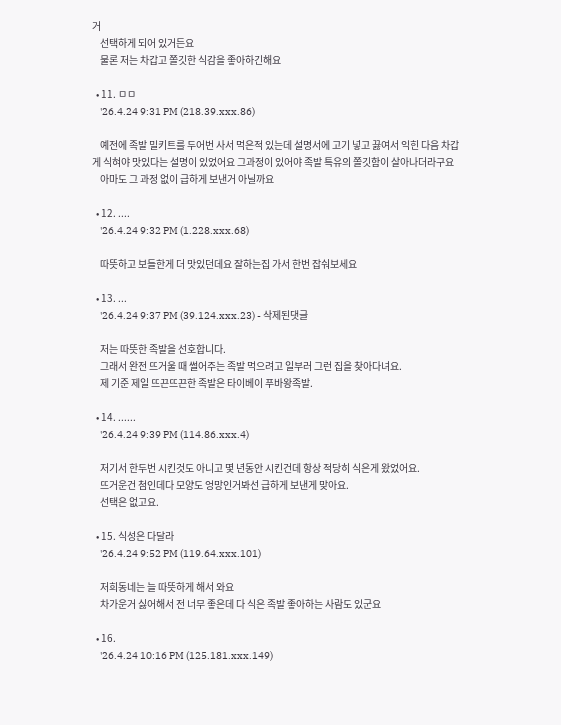거
    선택하게 되어 있거든요
    물론 저는 차갑고 쫄깃한 식감을 좋아하긴해요

  • 11. ㅁㅁ
    '26.4.24 9:31 PM (218.39.xxx.86)

    예전에 족발 밀키트를 두어번 사서 먹은적 있는데 설명서에 고기 넣고 끓여서 익힌 다음 차갑게 식혀야 맛있다는 설명이 있었어요 그과정이 있어야 족발 특유의 쫄깃함이 살아나더라구요
    아마도 그 과정 없이 급하게 보낸거 아닐까요

  • 12. ....
    '26.4.24 9:32 PM (1.228.xxx.68)

    따뜻하고 보들한게 더 맛있던데요 잘하는집 가서 한번 잡숴보세요

  • 13. ...
    '26.4.24 9:37 PM (39.124.xxx.23) - 삭제된댓글

    저는 따뜻한 족발을 선호합니다.
    그래서 완전 뜨거울 때 썰어주는 족발 먹으려고 일부러 그런 집을 찾아다녀요.
    제 기준 제일 뜨끈뜨끈한 족발은 타이베이 푸바왕족발.

  • 14. ......
    '26.4.24 9:39 PM (114.86.xxx.4)

    저기서 한두번 시킨것도 아니고 몇 년동안 시킨건데 항상 적당히 식은게 왔었어요.
    뜨거운건 첨인데다 모양도 엉망인거봐선 급하게 보낸게 맞아요.
    선택은 없고요.

  • 15. 식성은 다달라
    '26.4.24 9:52 PM (119.64.xxx.101)

    저희동네는 늘 따뜻하게 해서 와요
    차가운거 싫어해서 전 너무 좋은데 다 식은 족발 좋아하는 사람도 있군요

  • 16.
    '26.4.24 10:16 PM (125.181.xxx.149)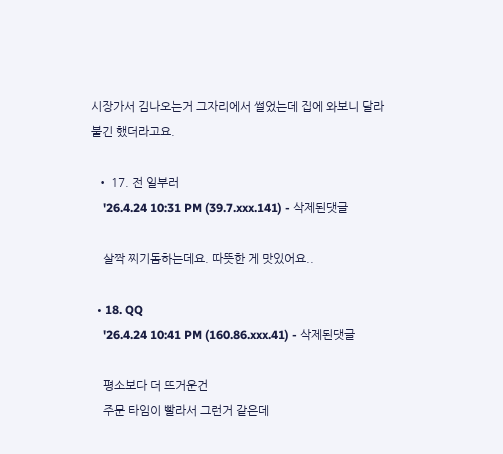시장가서 김나오는거 그자리에서 썰었는데 집에 와보니 달라붙긴 했더라고요.

  • 17. 전 일부러
    '26.4.24 10:31 PM (39.7.xxx.141) - 삭제된댓글

    살짝 찌기돔하는데요. 따뜻한 게 맛있어요..

  • 18. QQ
    '26.4.24 10:41 PM (160.86.xxx.41) - 삭제된댓글

    평소보다 더 뜨거운건
    주문 타임이 빨라서 그런거 같은데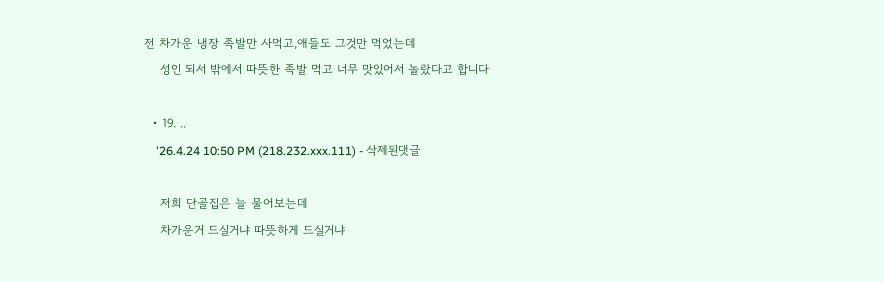전 차가운 냉장 족발만 사먹고,애들도 그것만 먹었는데
    성인 되서 밖에서 따뜻한 족발 먹고 너무 맛있어서 놀랐다고 합니다

  • 19. ..
    '26.4.24 10:50 PM (218.232.xxx.111) - 삭제된댓글

    저희 단골집은 늘 물어보는데
    차가운거 드실거냐 따뜻하게 드실거냐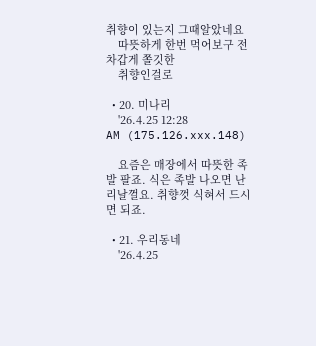취향이 있는지 그때알았네요
    따뜻하게 한번 먹어보구 전 차갑게 쫄깃한
    취향인걸로

  • 20. 미나리
    '26.4.25 12:28 AM (175.126.xxx.148)

    요즘은 매장에서 따뜻한 족발 팔죠. 식은 족발 나오면 난리날껄요. 취향껏 식혀서 드시면 되죠.

  • 21. 우리동네
    '26.4.25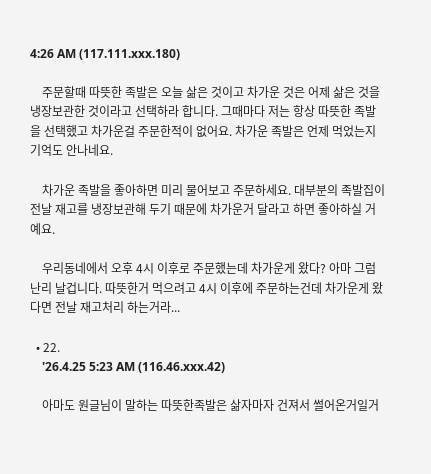4:26 AM (117.111.xxx.180)

    주문할때 따뜻한 족발은 오늘 삶은 것이고 차가운 것은 어제 삶은 것을 냉장보관한 것이라고 선택하라 합니다. 그때마다 저는 항상 따뜻한 족발을 선택했고 차가운걸 주문한적이 없어요. 차가운 족발은 언제 먹었는지 기억도 안나네요.

    차가운 족발을 좋아하면 미리 물어보고 주문하세요. 대부분의 족발집이 전날 재고를 냉장보관해 두기 때문에 차가운거 달라고 하면 좋아하실 거예요.

    우리동네에서 오후 4시 이후로 주문했는데 차가운게 왔다? 아마 그럼 난리 날겁니다. 따뜻한거 먹으려고 4시 이후에 주문하는건데 차가운게 왔다면 전날 재고처리 하는거라...

  • 22.
    '26.4.25 5:23 AM (116.46.xxx.42)

    아마도 원글님이 말하는 따뜻한족발은 삶자마자 건져서 썰어온거일거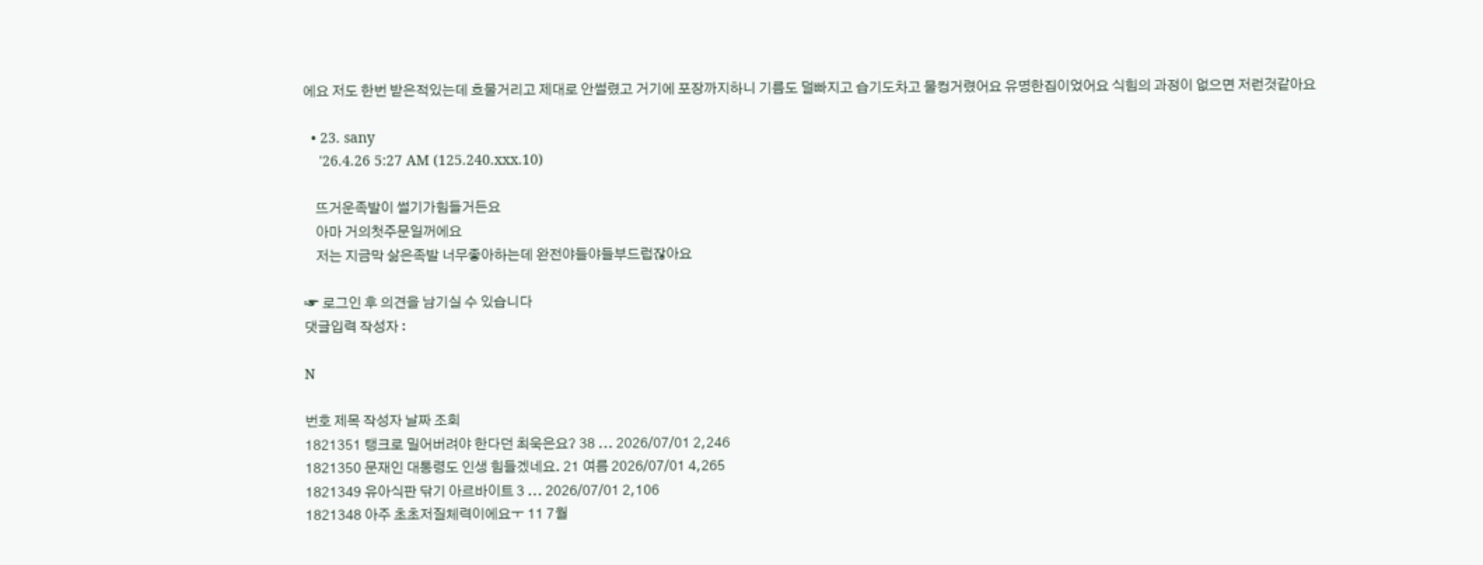에요 저도 한번 받은적있는데 흐물거리고 제대로 안썰렸고 거기에 포장까지하니 기름도 덜빠지고 습기도차고 물컹거렸어요 유명한집이었어요 식힘의 과정이 없으면 저런것같아요

  • 23. sany
    '26.4.26 5:27 AM (125.240.xxx.10)

    뜨거운족발이 썰기가힘들거든요
    아마 거의첫주문일꺼에요
    저는 지금막 삶은족발 너무좋아하는데 완전야들야들부드럽잖아요

☞ 로그인 후 의견을 남기실 수 있습니다
댓글입력 작성자 :

N

번호 제목 작성자 날짜 조회
1821351 탱크로 밀어버려야 한다던 최욱은요? 38 ... 2026/07/01 2,246
1821350 문재인 대통령도 인생 힘들겠네요. 21 여름 2026/07/01 4,265
1821349 유아식판 닦기 아르바이트 3 ... 2026/07/01 2,106
1821348 아주 초초저질체력이에요ㅜ 11 7월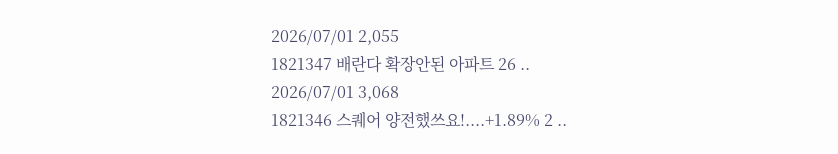2026/07/01 2,055
1821347 배란다 확장안된 아파트 26 .. 2026/07/01 3,068
1821346 스퀘어 양전했쓰요!....+1.89% 2 ..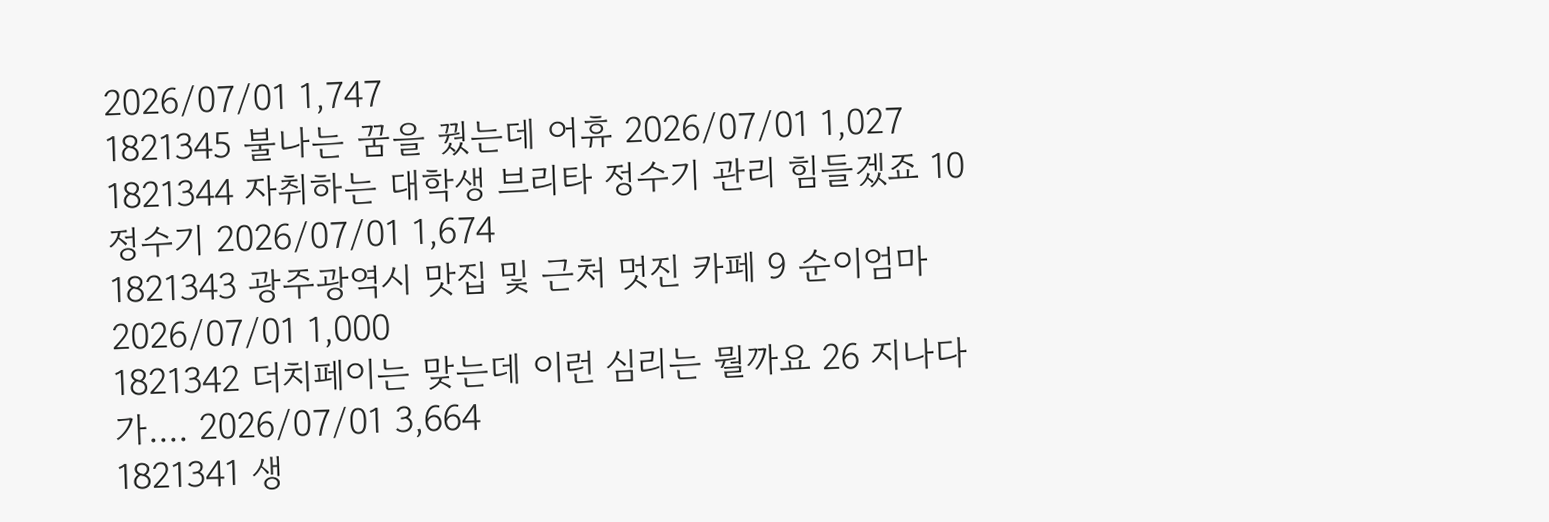2026/07/01 1,747
1821345 불나는 꿈을 꿨는데 어휴 2026/07/01 1,027
1821344 자취하는 대학생 브리타 정수기 관리 힘들겠죠 10 정수기 2026/07/01 1,674
1821343 광주광역시 맛집 및 근처 멋진 카페 9 순이엄마 2026/07/01 1,000
1821342 더치페이는 맞는데 이런 심리는 뭘까요 26 지나다가.... 2026/07/01 3,664
1821341 생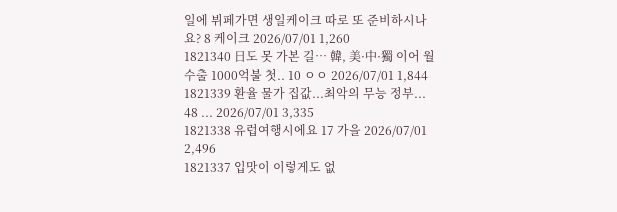일에 뷔페가면 생일케이크 따로 또 준비하시나요? 8 케이크 2026/07/01 1,260
1821340 日도 못 가본 길… 韓, 美·中·獨 이어 월수출 1000억불 첫.. 10 ㅇㅇ 2026/07/01 1,844
1821339 환율 물가 집값...최악의 무능 정부... 48 ... 2026/07/01 3,335
1821338 유럽여행시에요 17 가을 2026/07/01 2,496
1821337 입맛이 이렇게도 없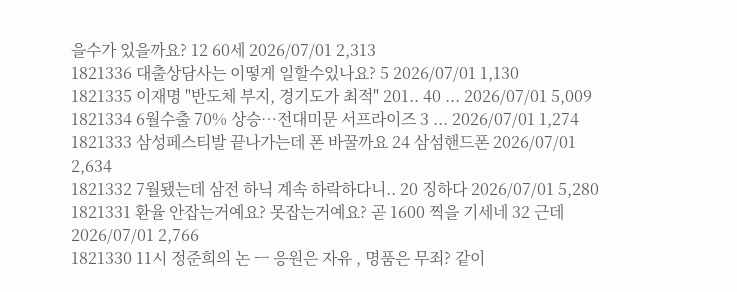을수가 있을까요? 12 60세 2026/07/01 2,313
1821336 대출상담사는 이떻게 일할수있나요? 5 2026/07/01 1,130
1821335 이재명 "반도체 부지, 경기도가 최적" 201.. 40 ... 2026/07/01 5,009
1821334 6월수출 70% 상승…전대미문 서프라이즈 3 ... 2026/07/01 1,274
1821333 삼성페스티발 끝나가는데 폰 바꿀까요 24 삼섬핸드폰 2026/07/01 2,634
1821332 7월됐는데 삼전 하닉 계속 하락하다니.. 20 징하다 2026/07/01 5,280
1821331 환율 안잡는거예요? 못잡는거예요? 곧 1600 찍을 기세네 32 근데 2026/07/01 2,766
1821330 11시 정준희의 논 ㅡ 응원은 자유 , 명품은 무죄? 같이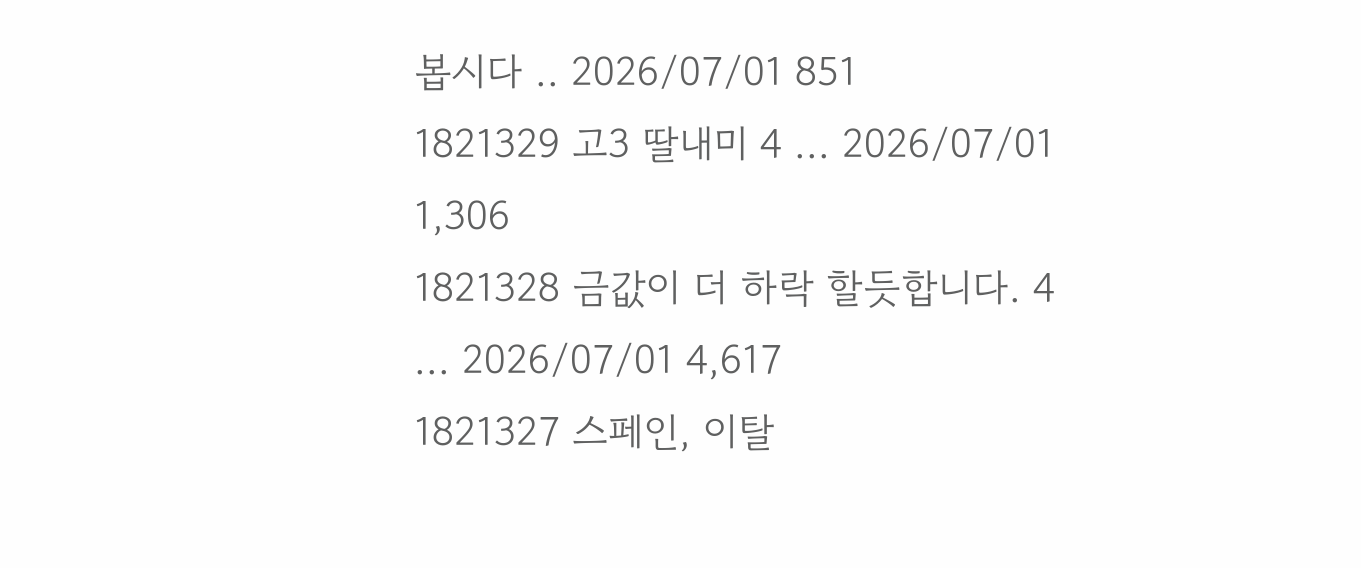봅시다 .. 2026/07/01 851
1821329 고3 딸내미 4 ... 2026/07/01 1,306
1821328 금값이 더 하락 할듯합니다. 4 ... 2026/07/01 4,617
1821327 스페인, 이탈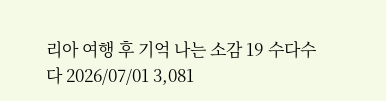리아 여행 후 기억 나는 소감 19 수다수다 2026/07/01 3,081